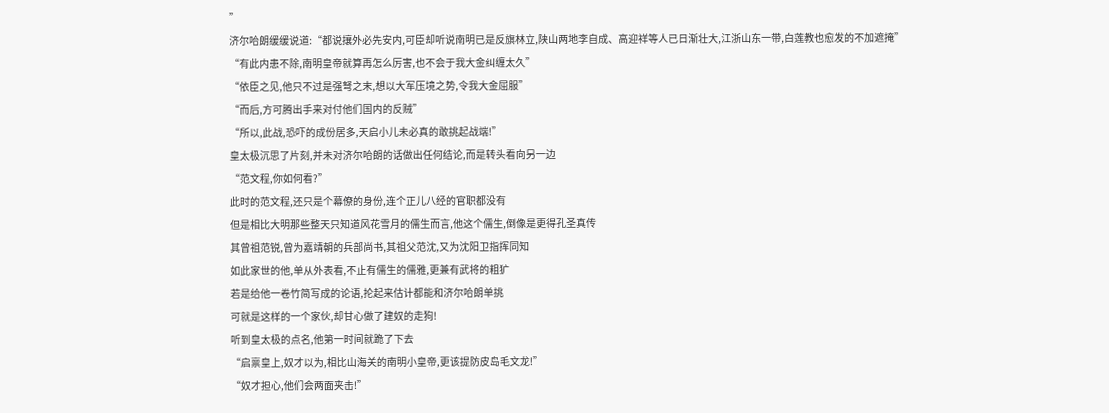”
济尔哈朗缓缓说道:“都说攘外必先安内,可臣却听说南明已是反旗林立,陕山两地李自成、高迎祥等人已日渐壮大,江浙山东一带,白莲教也愈发的不加遮掩”
“有此内患不除,南明皇帝就算再怎么厉害,也不会于我大金纠缠太久”
“依臣之见,他只不过是强弩之末,想以大军压境之势,令我大金屈服”
“而后,方可腾出手来对付他们国内的反贼”
“所以,此战,恐吓的成份居多,天启小儿未必真的敢挑起战端!”
皇太极沉思了片刻,并未对济尔哈朗的话做出任何结论,而是转头看向另一边
“范文程,你如何看?”
此时的范文程,还只是个幕僚的身份,连个正儿八经的官职都没有
但是相比大明那些整天只知道风花雪月的儒生而言,他这个儒生,倒像是更得孔圣真传
其曾祖范锐,曾为嘉靖朝的兵部尚书,其祖父范沈,又为沈阳卫指挥同知
如此家世的他,单从外表看,不止有儒生的儒雅,更兼有武将的粗犷
若是给他一卷竹简写成的论语,抡起来估计都能和济尔哈朗单挑
可就是这样的一个家伙,却甘心做了建奴的走狗!
听到皇太极的点名,他第一时间就跪了下去
“启禀皇上,奴才以为,相比山海关的南明小皇帝,更该提防皮岛毛文龙!”
“奴才担心,他们会两面夹击!”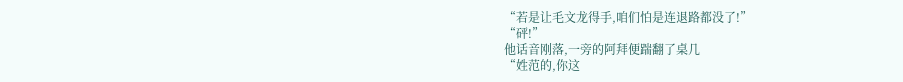“若是让毛文龙得手,咱们怕是连退路都没了!”
“砰!”
他话音刚落,一旁的阿拜便踹翻了桌几
“姓范的,你这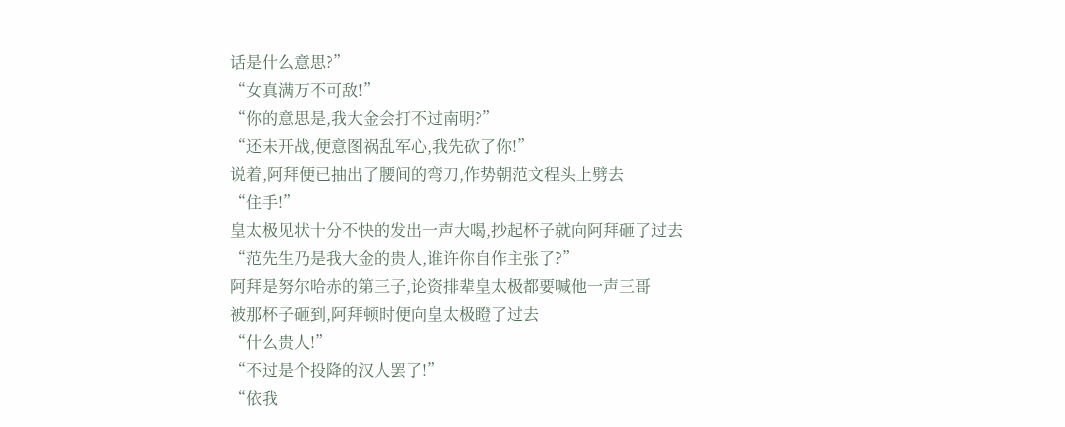话是什么意思?”
“女真满万不可敌!”
“你的意思是,我大金会打不过南明?”
“还未开战,便意图祸乱军心,我先砍了你!”
说着,阿拜便已抽出了腰间的弯刀,作势朝范文程头上劈去
“住手!”
皇太极见状十分不快的发出一声大喝,抄起杯子就向阿拜砸了过去
“范先生乃是我大金的贵人,谁许你自作主张了?”
阿拜是努尔哈赤的第三子,论资排辈皇太极都要喊他一声三哥
被那杯子砸到,阿拜顿时便向皇太极瞪了过去
“什么贵人!”
“不过是个投降的汉人罢了!”
“依我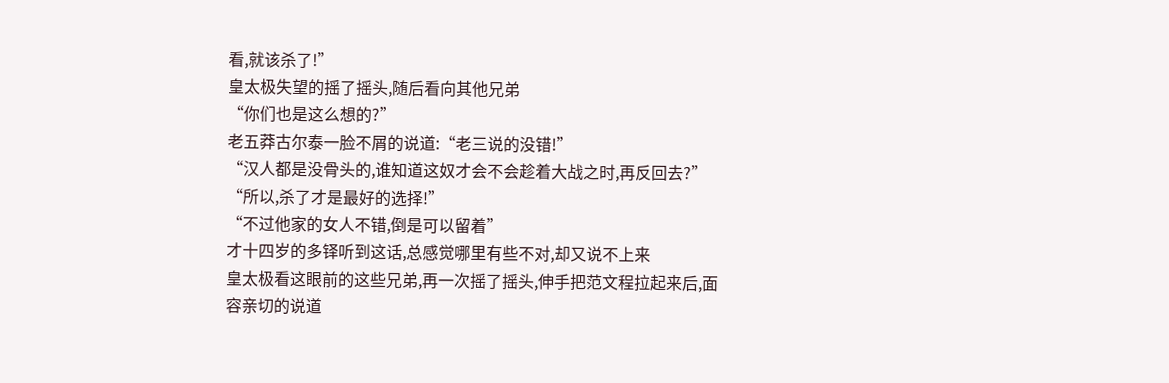看,就该杀了!”
皇太极失望的摇了摇头,随后看向其他兄弟
“你们也是这么想的?”
老五莽古尔泰一脸不屑的说道:“老三说的没错!”
“汉人都是没骨头的,谁知道这奴才会不会趁着大战之时,再反回去?”
“所以,杀了才是最好的选择!”
“不过他家的女人不错,倒是可以留着”
才十四岁的多铎听到这话,总感觉哪里有些不对,却又说不上来
皇太极看这眼前的这些兄弟,再一次摇了摇头,伸手把范文程拉起来后,面容亲切的说道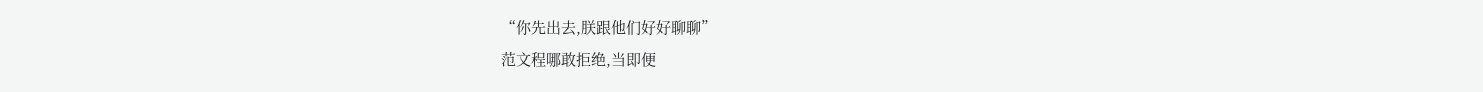“你先出去,朕跟他们好好聊聊”
范文程哪敢拒绝,当即便